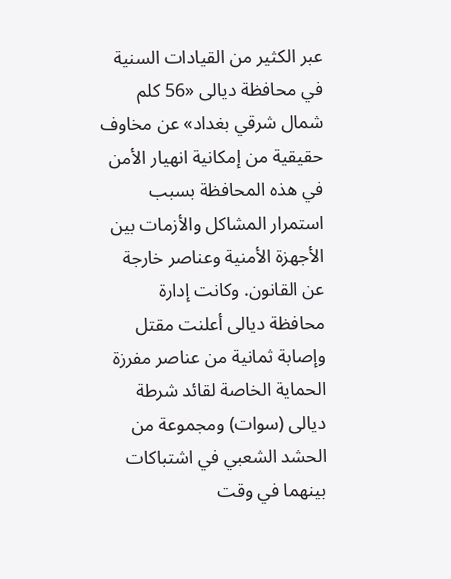عبر الكثير من القيادات السنية في محافظة ديالى «56 كلم شمال شرقي بغداد» عن مخاوف حقيقية من إمكانية انهيار الأمن في هذه المحافظة بسبب استمرار المشاكل والأزمات بين الأجهزة الأمنية وعناصر خارجة عن القانون. وكانت إدارة محافظة ديالى أعلنت مقتل وإصابة ثمانية من عناصر مفرزة الحماية الخاصة لقائد شرطة ديالى (سوات) ومجموعة من الحشد الشعبي في اشتباكات بينهما في وقت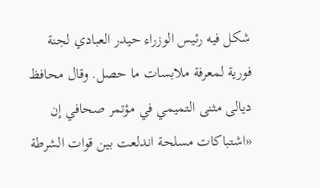شكل فيه رئيس الوزراء حيدر العبادي لجنة فورية لمعرفة ملابسات ما حصل. وقال محافظ ديالى مثنى التميمي في مؤتمر صحافي إن «اشتباكات مسلحة اندلعت بين قوات الشرطة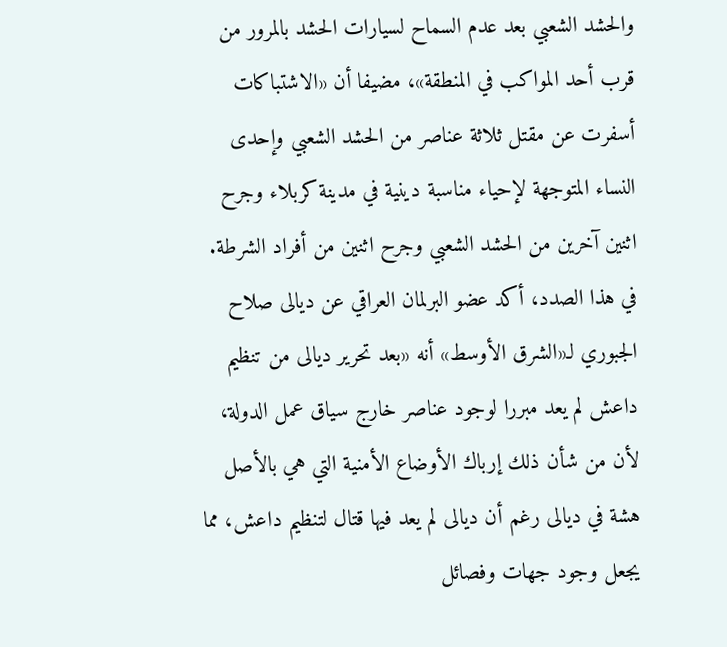والحشد الشعبي بعد عدم السماح لسيارات الحشد بالمرور من قرب أحد المواكب في المنطقة»، مضيفا أن «الاشتباكات أسفرت عن مقتل ثلاثة عناصر من الحشد الشعبي وإحدى النساء المتوجهة لإحياء مناسبة دينية في مدينة كربلاء وجرح اثنين آخرين من الحشد الشعبي وجرح اثنين من أفراد الشرطة.
في هذا الصدد، أكد عضو البرلمان العراقي عن ديالى صلاح الجبوري لـ«الشرق الأوسط» أنه «بعد تحرير ديالى من تنظيم داعش لم يعد مبررا لوجود عناصر خارج سياق عمل الدولة، لأن من شأن ذلك إرباك الأوضاع الأمنية التي هي بالأصل هشة في ديالى رغم أن ديالى لم يعد فيها قتال لتنظيم داعش، مما يجعل وجود جهات وفصائل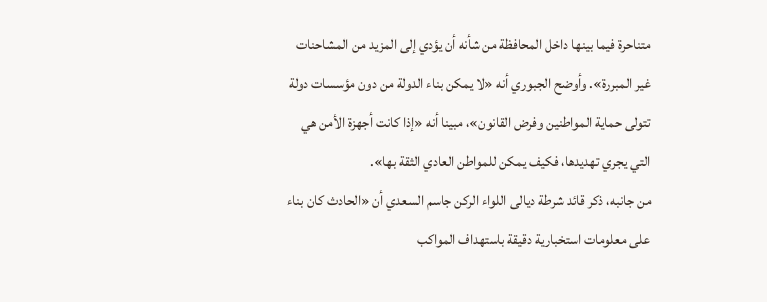متناحرة فيما بينها داخل المحافظة من شأنه أن يؤدي إلى المزيد من المشاحنات غير المبررة». وأوضح الجبوري أنه «لا يمكن بناء الدولة من دون مؤسسات دولة تتولى حماية المواطنين وفرض القانون»، مبينا أنه «إذا كانت أجهزة الأمن هي التي يجري تهديدها، فكيف يمكن للمواطن العادي الثقة بها».
من جانبه، ذكر قائد شرطة ديالى اللواء الركن جاسم السعدي أن «الحادث كان بناء على معلومات استخبارية دقيقة باستهداف المواكب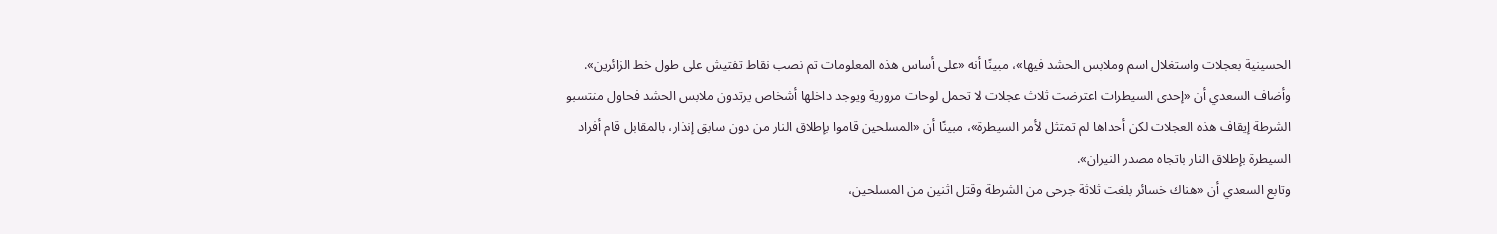الحسينية بعجلات واستغلال اسم وملابس الحشد فيها»، مبينًا أنه «على أساس هذه المعلومات تم نصب نقاط تفتيش على طول خط الزائرين».
وأضاف السعدي أن «إحدى السيطرات اعترضت ثلاث عجلات لا تحمل لوحات مرورية ويوجد داخلها أشخاص يرتدون ملابس الحشد فحاول منتسبو الشرطة إيقاف هذه العجلات لكن أحداها لم تمتثل لأمر السيطرة»، مبينًا أن «المسلحين قاموا بإطلاق النار من دون سابق إنذار، بالمقابل قام أفراد السيطرة بإطلاق النار باتجاه مصدر النيران».
وتابع السعدي أن «هناك خسائر بلغت ثلاثة جرحى من الشرطة وقتل اثنين من المسلحين،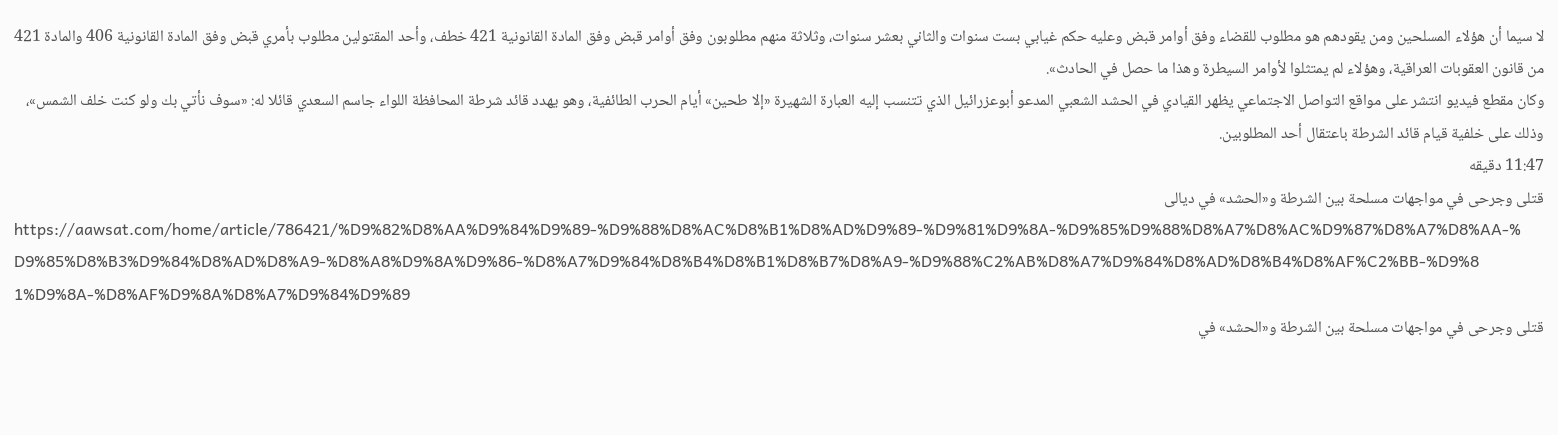لا سيما أن هؤلاء المسلحين ومن يقودهم هو مطلوب للقضاء وفق أوامر قبض وعليه حكم غيابي بست سنوات والثاني بعشر سنوات، وثلاثة منهم مطلوبون وفق أوامر قبض وفق المادة القانونية 421 خطف، وأحد المقتولين مطلوب بأمري قبض وفق المادة القانونية 406 والمادة 421 من قانون العقوبات العراقية، وهؤلاء لم يمتثلوا لأوامر السيطرة وهذا ما حصل في الحادث».
وكان مقطع فيديو انتشر على مواقع التواصل الاجتماعي يظهر القيادي في الحشد الشعبي المدعو أبوعزرائيل الذي تتنسب إليه العبارة الشهيرة «إلا طحين» أيام الحرب الطائفية، وهو يهدد قائد شرطة المحافظة اللواء جاسم السعدي قائلا له: «سوف نأتي بك ولو كنت خلف الشمس»، وذلك على خلفية قيام قائد الشرطة باعتقال أحد المطلوبين.
11:47 دقيقه
قتلى وجرحى في مواجهات مسلحة بين الشرطة و«الحشد» في ديالى
https://aawsat.com/home/article/786421/%D9%82%D8%AA%D9%84%D9%89-%D9%88%D8%AC%D8%B1%D8%AD%D9%89-%D9%81%D9%8A-%D9%85%D9%88%D8%A7%D8%AC%D9%87%D8%A7%D8%AA-%D9%85%D8%B3%D9%84%D8%AD%D8%A9-%D8%A8%D9%8A%D9%86-%D8%A7%D9%84%D8%B4%D8%B1%D8%B7%D8%A9-%D9%88%C2%AB%D8%A7%D9%84%D8%AD%D8%B4%D8%AF%C2%BB-%D9%81%D9%8A-%D8%AF%D9%8A%D8%A7%D9%84%D9%89
قتلى وجرحى في مواجهات مسلحة بين الشرطة و«الحشد» في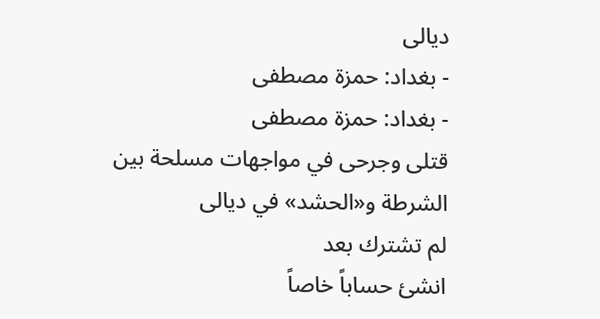ديالى
- بغداد: حمزة مصطفى
- بغداد: حمزة مصطفى
قتلى وجرحى في مواجهات مسلحة بين الشرطة و«الحشد» في ديالى
لم تشترك بعد
انشئ حساباً خاصاً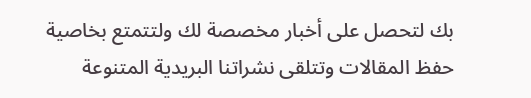بك لتحصل على أخبار مخصصة لك ولتتمتع بخاصية حفظ المقالات وتتلقى نشراتنا البريدية المتنوعة